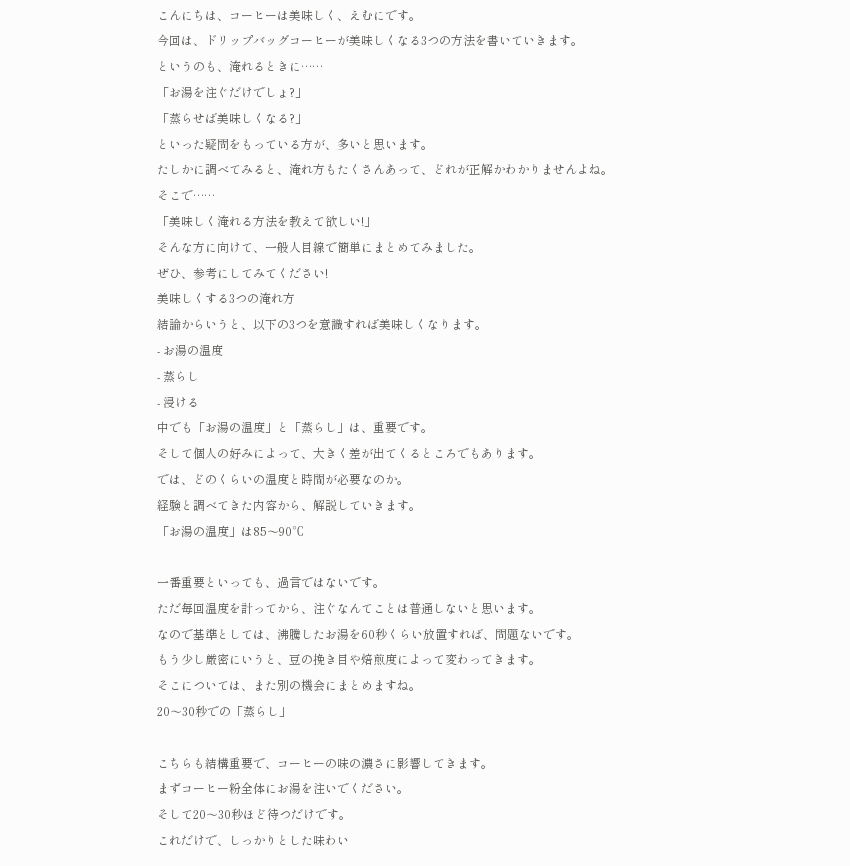こんにちは、コーヒーは美味しく、えむにです。
今回は、ドリップバッグコーヒーが美味しくなる3つの方法を書いていきます。
というのも、淹れるときに……
「お湯を注ぐだけでしょ?」
「蒸らせば美味しくなる?」
といった疑問をもっている方が、多いと思います。
たしかに調べてみると、淹れ方もたくさんあって、どれが正解かわかりませんよね。
そこで……
「美味しく淹れる方法を教えて欲しい!」
そんな方に向けて、一般人目線で簡単にまとめてみました。
ぜひ、参考にしてみてください!
美味しくする3つの淹れ方
結論からいうと、以下の3つを意識すれば美味しくなります。
- お湯の温度
- 蒸らし
- 浸ける
中でも「お湯の温度」と「蒸らし」は、重要です。
そして個人の好みによって、大きく差が出てくるところでもあります。
では、どのくらいの温度と時間が必要なのか。
経験と調べてきた内容から、解説していきます。
「お湯の温度」は85〜90℃

一番重要といっても、過言ではないです。
ただ毎回温度を計ってから、注ぐなんてことは普通しないと思います。
なので基準としては、沸騰したお湯を60秒くらい放置すれば、問題ないです。
もう少し厳密にいうと、豆の挽き目や焙煎度によって変わってきます。
そこについては、また別の機会にまとめますね。
20〜30秒での「蒸らし」

こちらも結構重要で、コーヒーの味の濃さに影響してきます。
まずコーヒー粉全体にお湯を注いでください。
そして20〜30秒ほど待つだけです。
これだけで、しっかりとした味わい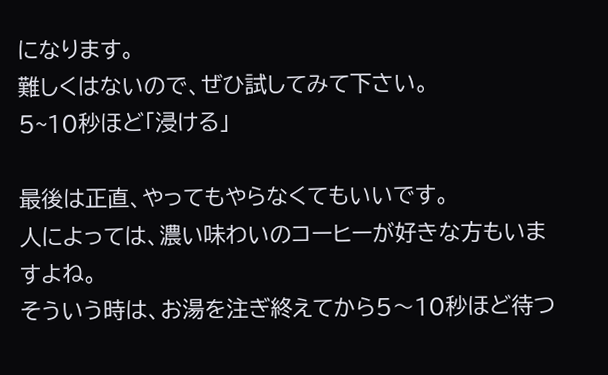になります。
難しくはないので、ぜひ試してみて下さい。
5~10秒ほど「浸ける」

最後は正直、やってもやらなくてもいいです。
人によっては、濃い味わいのコーヒーが好きな方もいますよね。
そういう時は、お湯を注ぎ終えてから5〜10秒ほど待つ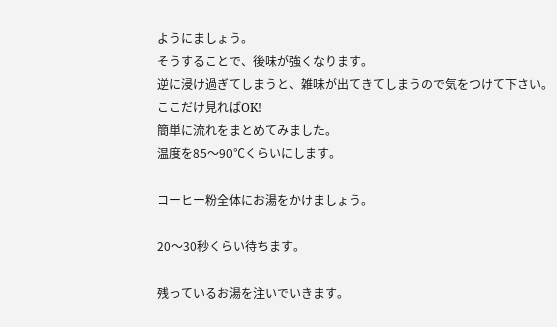ようにましょう。
そうすることで、後味が強くなります。
逆に浸け過ぎてしまうと、雑味が出てきてしまうので気をつけて下さい。
ここだけ見ればOK!
簡単に流れをまとめてみました。
温度を85〜90℃くらいにします。

コーヒー粉全体にお湯をかけましょう。

20〜30秒くらい待ちます。

残っているお湯を注いでいきます。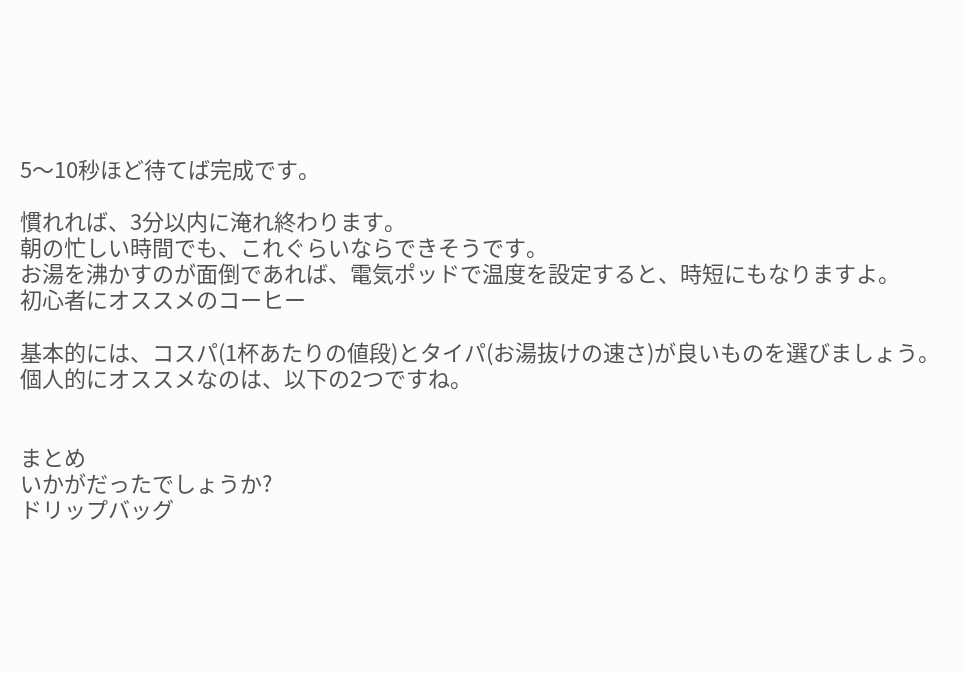5〜10秒ほど待てば完成です。

慣れれば、3分以内に淹れ終わります。
朝の忙しい時間でも、これぐらいならできそうです。
お湯を沸かすのが面倒であれば、電気ポッドで温度を設定すると、時短にもなりますよ。
初心者にオススメのコーヒー

基本的には、コスパ(1杯あたりの値段)とタイパ(お湯抜けの速さ)が良いものを選びましょう。
個人的にオススメなのは、以下の2つですね。


まとめ
いかがだったでしょうか?
ドリップバッグ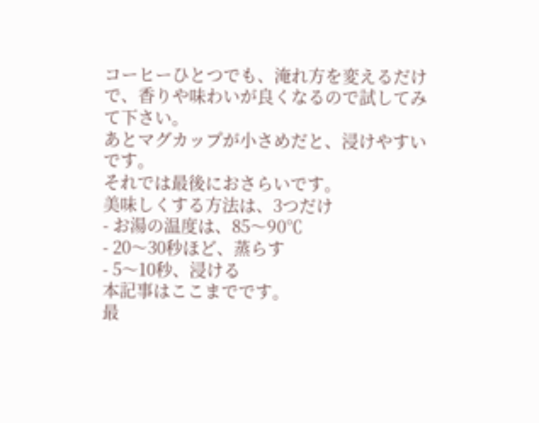コーヒーひとつでも、淹れ方を変えるだけで、香りや味わいが良くなるので試してみて下さい。
あとマグカップが小さめだと、浸けやすいです。
それでは最後におさらいです。
美味しくする方法は、3つだけ
- お湯の温度は、85〜90℃
- 20〜30秒ほど、蒸らす
- 5〜10秒、浸ける
本記事はここまでです。
最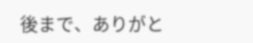後まで、ありがと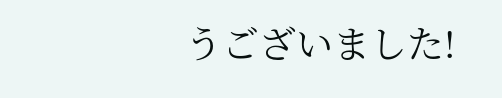うございました!